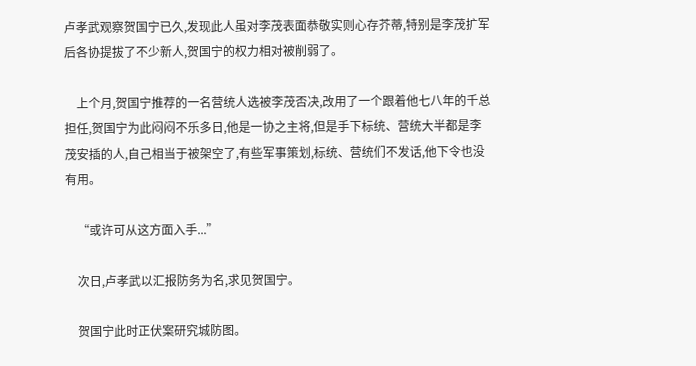卢孝武观察贺国宁已久,发现此人虽对李茂表面恭敬实则心存芥蒂,特别是李茂扩军后各协提拔了不少新人,贺国宁的权力相对被削弱了。

    上个月,贺国宁推荐的一名营统人选被李茂否决,改用了一个跟着他七八年的千总担任,贺国宁为此闷闷不乐多日,他是一协之主将,但是手下标统、营统大半都是李茂安插的人,自己相当于被架空了,有些军事策划,标统、营统们不发话,他下令也没有用。

    “或许可从这方面入手...”

    次日,卢孝武以汇报防务为名,求见贺国宁。

    贺国宁此时正伏案研究城防图。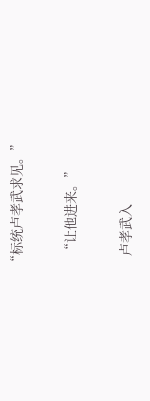“标统卢孝武求见。”

    “让他进来。”

    卢孝武入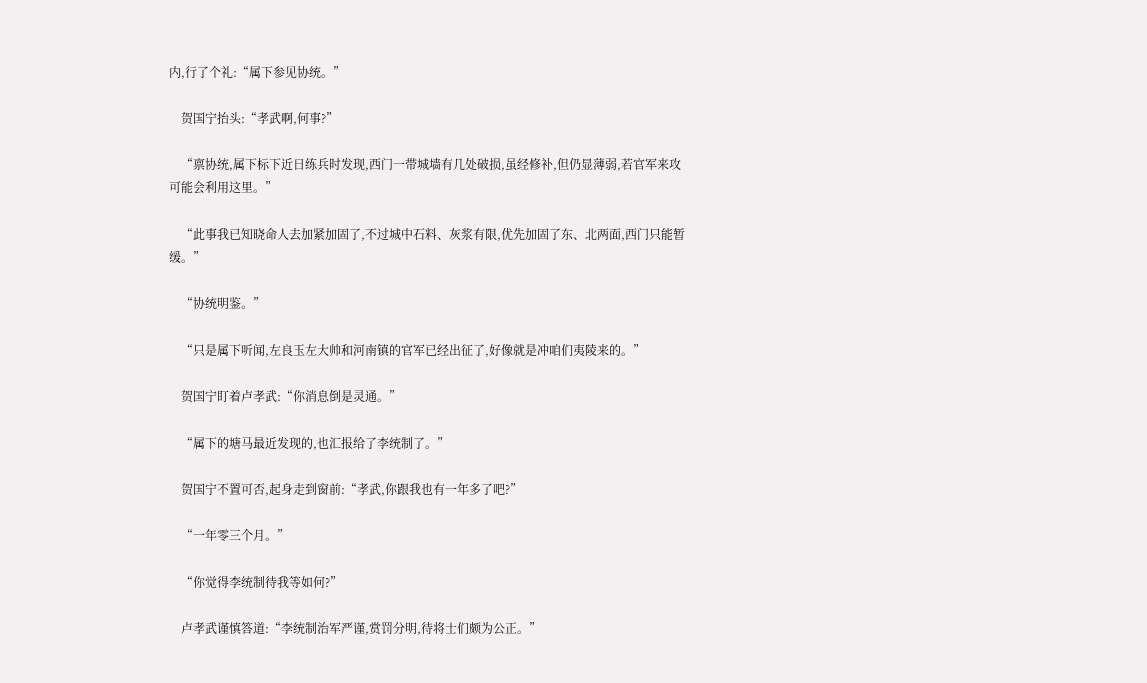内,行了个礼:“属下参见协统。”

    贺国宁抬头:“孝武啊,何事?”

    “禀协统,属下标下近日练兵时发现,西门一带城墙有几处破损,虽经修补,但仍显薄弱,若官军来攻可能会利用这里。”

    “此事我已知晓命人去加紧加固了,不过城中石料、灰浆有限,优先加固了东、北两面,西门只能暂缓。”

    “协统明鉴。”

    “只是属下听闻,左良玉左大帅和河南镇的官军已经出征了,好像就是冲咱们夷陵来的。”

    贺国宁盯着卢孝武:“你消息倒是灵通。”

    “属下的塘马最近发现的,也汇报给了李统制了。”

    贺国宁不置可否,起身走到窗前:“孝武,你跟我也有一年多了吧?”

    “一年零三个月。”

    “你觉得李统制待我等如何?”

    卢孝武谨慎答道:“李统制治军严谨,赏罚分明,待将士们颇为公正。”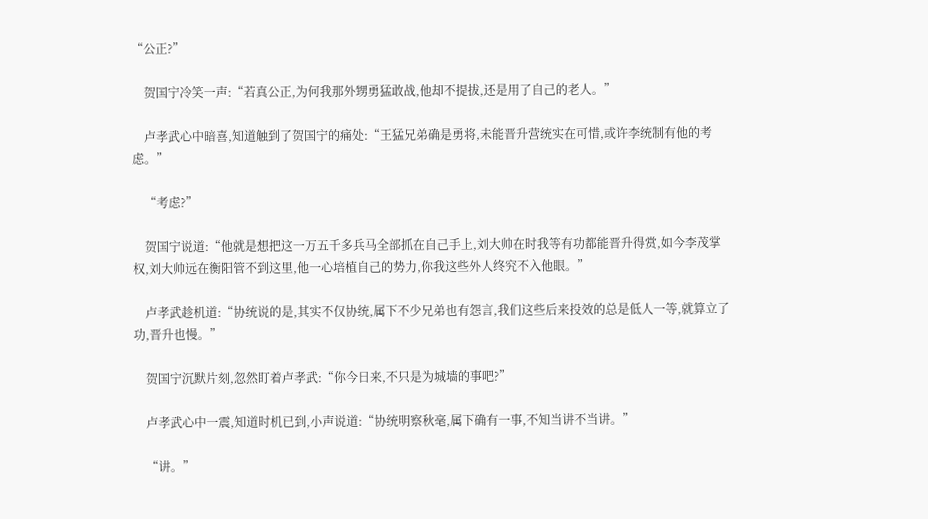“公正?”

    贺国宁冷笑一声:“若真公正,为何我那外甥勇猛敢战,他却不提拔,还是用了自己的老人。”

    卢孝武心中暗喜,知道触到了贺国宁的痛处:“王猛兄弟确是勇将,未能晋升营统实在可惜,或许李统制有他的考虑。”

    “考虑?”

    贺国宁说道:“他就是想把这一万五千多兵马全部抓在自己手上,刘大帅在时我等有功都能晋升得赏,如今李茂掌权,刘大帅远在衡阳管不到这里,他一心培植自己的势力,你我这些外人终究不入他眼。”

    卢孝武趁机道:“协统说的是,其实不仅协统,属下不少兄弟也有怨言,我们这些后来投效的总是低人一等,就算立了功,晋升也慢。”

    贺国宁沉默片刻,忽然盯着卢孝武:“你今日来,不只是为城墙的事吧?”

    卢孝武心中一震,知道时机已到,小声说道:“协统明察秋毫,属下确有一事,不知当讲不当讲。”

    “讲。”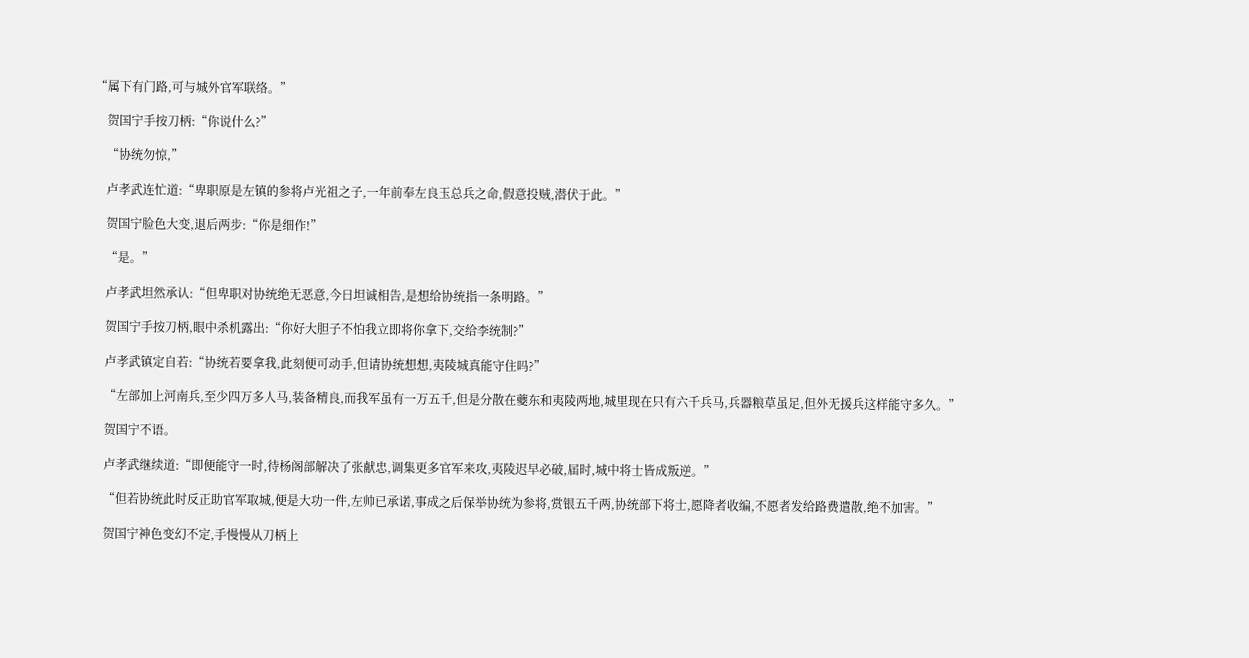“属下有门路,可与城外官军联络。”

    贺国宁手按刀柄:“你说什么?”

    “协统勿惊,”

    卢孝武连忙道:“卑职原是左镇的参将卢光祖之子,一年前奉左良玉总兵之命,假意投贼,潜伏于此。”

    贺国宁脸色大变,退后两步:“你是细作!”

    “是。”

    卢孝武坦然承认:“但卑职对协统绝无恶意,今日坦诚相告,是想给协统指一条明路。”

    贺国宁手按刀柄,眼中杀机露出:“你好大胆子不怕我立即将你拿下,交给李统制?”

    卢孝武镇定自若:“协统若要拿我,此刻便可动手,但请协统想想,夷陵城真能守住吗?”

    “左部加上河南兵,至少四万多人马,装备精良,而我军虽有一万五千,但是分散在夔东和夷陵两地,城里现在只有六千兵马,兵器粮草虽足,但外无援兵这样能守多久。”

    贺国宁不语。

    卢孝武继续道:“即便能守一时,待杨阁部解决了张献忠,调集更多官军来攻,夷陵迟早必破,届时,城中将士皆成叛逆。”

    “但若协统此时反正助官军取城,便是大功一件,左帅已承诺,事成之后保举协统为参将,赏银五千两,协统部下将士,愿降者收编,不愿者发给路费遣散,绝不加害。”

    贺国宁神色变幻不定,手慢慢从刀柄上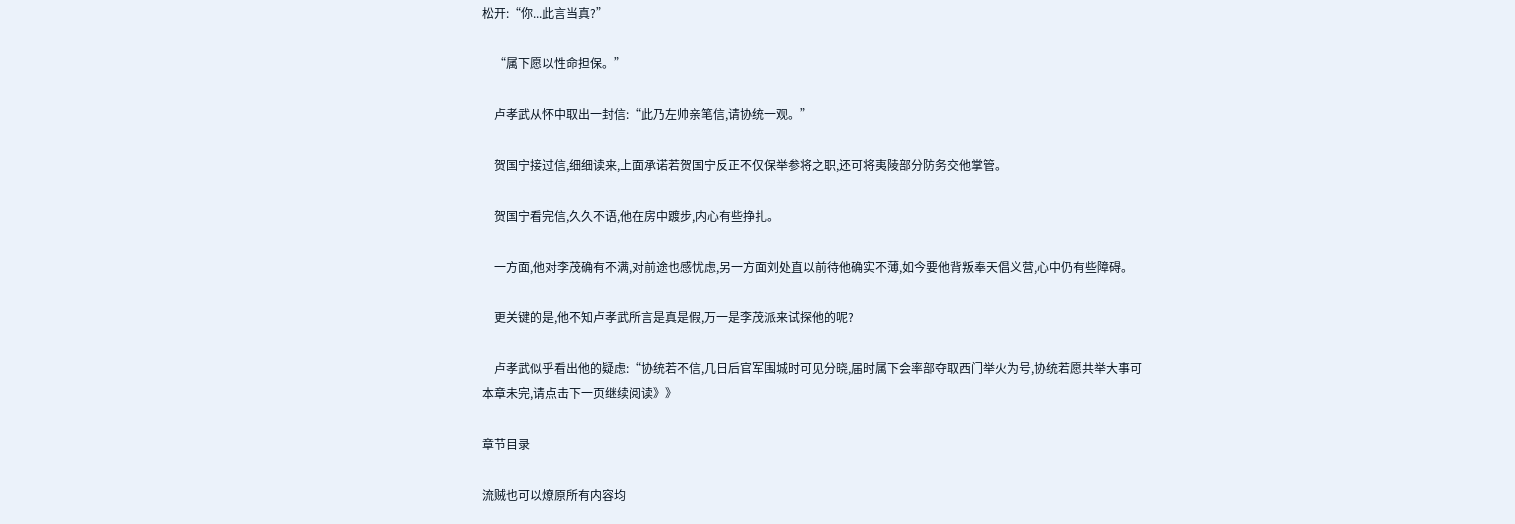松开:“你...此言当真?”

    “属下愿以性命担保。”

    卢孝武从怀中取出一封信:“此乃左帅亲笔信,请协统一观。”

    贺国宁接过信,细细读来,上面承诺若贺国宁反正不仅保举参将之职,还可将夷陵部分防务交他掌管。

    贺国宁看完信,久久不语,他在房中踱步,内心有些挣扎。

    一方面,他对李茂确有不满,对前途也感忧虑,另一方面刘处直以前待他确实不薄,如今要他背叛奉天倡义营,心中仍有些障碍。

    更关键的是,他不知卢孝武所言是真是假,万一是李茂派来试探他的呢?

    卢孝武似乎看出他的疑虑:“协统若不信,几日后官军围城时可见分晓,届时属下会率部夺取西门举火为号,协统若愿共举大事可
本章未完,请点击下一页继续阅读》》

章节目录

流贼也可以燎原所有内容均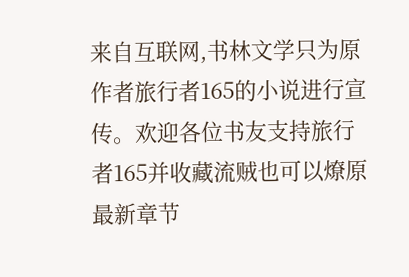来自互联网,书林文学只为原作者旅行者165的小说进行宣传。欢迎各位书友支持旅行者165并收藏流贼也可以燎原最新章节